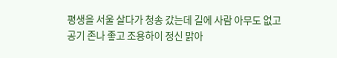평생을 서울 살다가 청송 갔는데 길에 사람 아무도 없고
공기 존나 좋고 조용하이 정신 맑아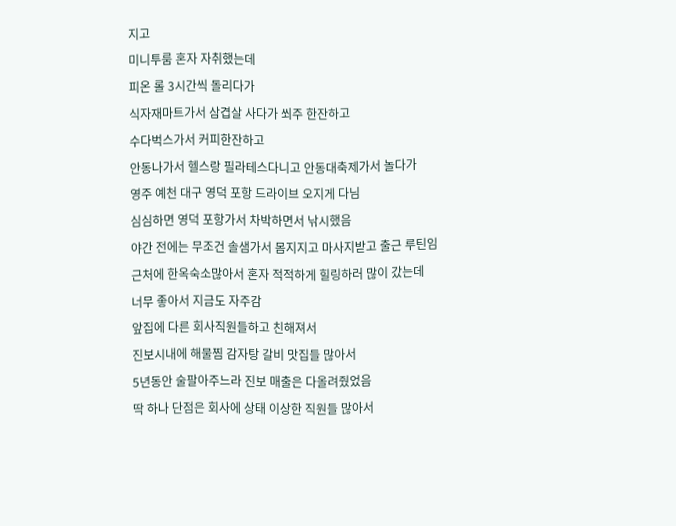지고
미니투룸 혼자 자취했는데
피온 롤 3시간씩 돌리다가
식자재마트가서 삼겹살 사다가 쐬주 한잔하고
수다벅스가서 커피한잔하고
안동나가서 헬스랑 필라테스다니고 안동대축제가서 놀다가
영주 예천 대구 영덕 포항 드라이브 오지게 다님
심심하면 영덕 포항가서 차박하면서 낚시했음
야간 전에는 무조건 솔샘가서 몸지지고 마사지받고 출근 루틴임
근처에 한옥숙소많아서 혼자 적적하게 힐링하러 많이 갔는데
너무 좋아서 지금도 자주감
앞집에 다른 회사직원들하고 친해져서
진보시내에 해물찜 감자탕 갈비 맛집들 많아서
5년동안 술팔아주느라 진보 매출은 다올려줬었음
딱 하나 단점은 회사에 상태 이상한 직원들 많아서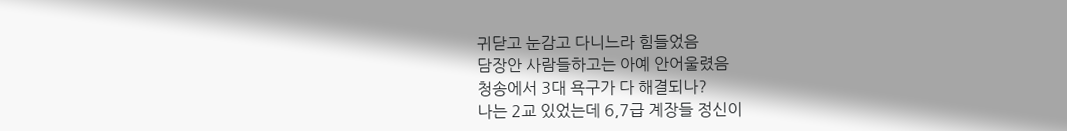귀닫고 눈감고 다니느라 힘들었음
담장안 사람들하고는 아예 안어울렸음
청송에서 3대 욕구가 다 해결되나?
나는 2교 있었는데 6,7급 계장들 정신이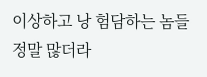이상하고 낭 험담하는 놈들 정말 많더라